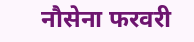नौसेना फरवरी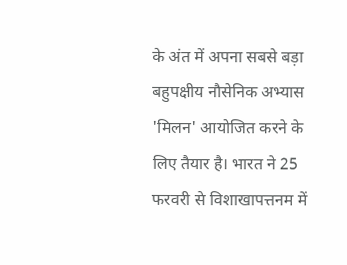के अंत में अपना सबसे बड़ा बहुपक्षीय नौसेनिक अभ्यास 'मिलन' आयोजित करने के लिए तैयार है। भारत ने 25 फरवरी से विशाखापत्तनम में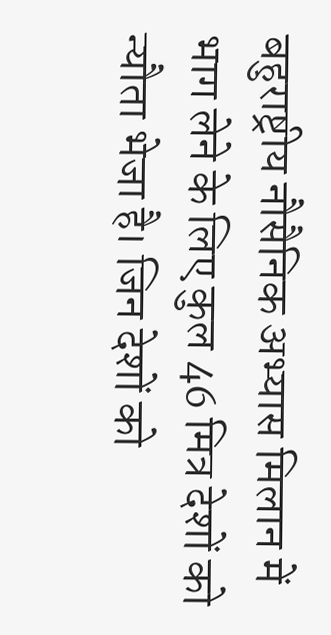बहुराष्ट्रीय नौसैनिक अभ्यास मिलान में भाग लेने के लिए कुल 46 मित्र देशों को न्यौता भेजा है। जिन देशों को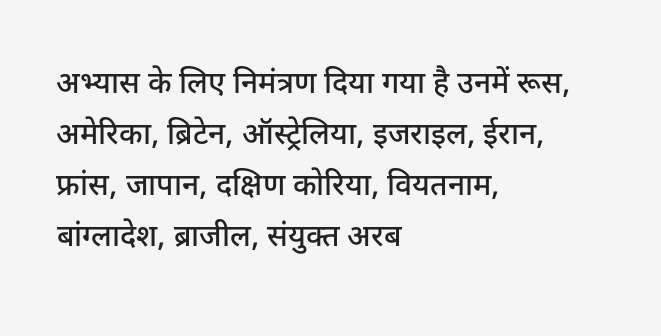अभ्यास के लिए निमंत्रण दिया गया है उनमें रूस, अमेरिका, ब्रिटेन, ऑस्ट्रेलिया, इजराइल, ईरान, फ्रांस, जापान, दक्षिण कोरिया, वियतनाम, बांग्लादेश, ब्राजील, संयुक्त अरब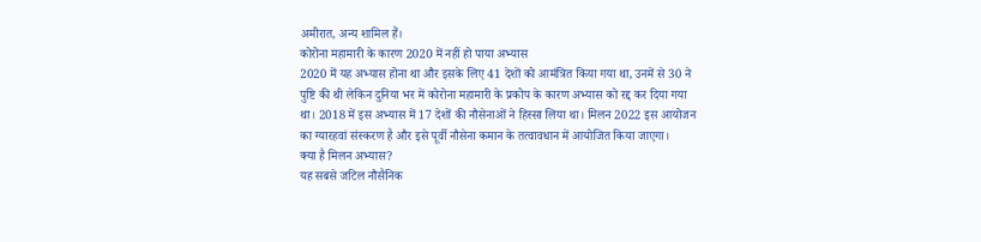अमीरात, अन्य शामिल हैं।
कोरोना महामारी के कारण 2020 में नहीं हो पाया अभ्यास
2020 में यह अभ्यास होना था और इसके लिए 41 देशों को आमंत्रित किया गया था, उनमें से 30 ने पुष्टि की थी लेकिन दुनिया भर में कोरोना महामारी के प्रकोप के कारण अभ्यास को रद्द कर दिया गया था। 2018 में इस अभ्यास में 17 देशों की नौसेनाओं ने हिस्सा लिया था। मिलन 2022 इस आयोजन का ग्यारहवां संस्करण है और इसे पूर्वी नौसेना कमान के तत्वावधान में आयोजित किया जाएगा।
क्या है मिलन अभ्यास?
यह सबसे जटिल नौसैनिक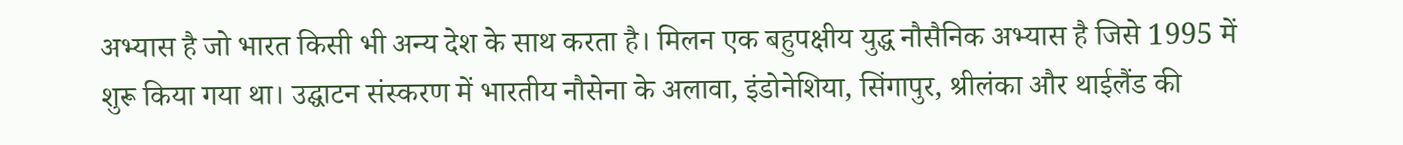अभ्यास है जो भारत किसी भी अन्य देश के साथ करता है। मिलन एक बहुपक्षीय युद्ध नौसैनिक अभ्यास है जिसे 1995 में शुरू किया गया था। उद्घाटन संस्करण में भारतीय नौसेना के अलावा, इंडोनेशिया, सिंगापुर, श्रीलंका और थाईलैंड की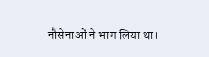नौसेनाओं ने भाग लिया था।